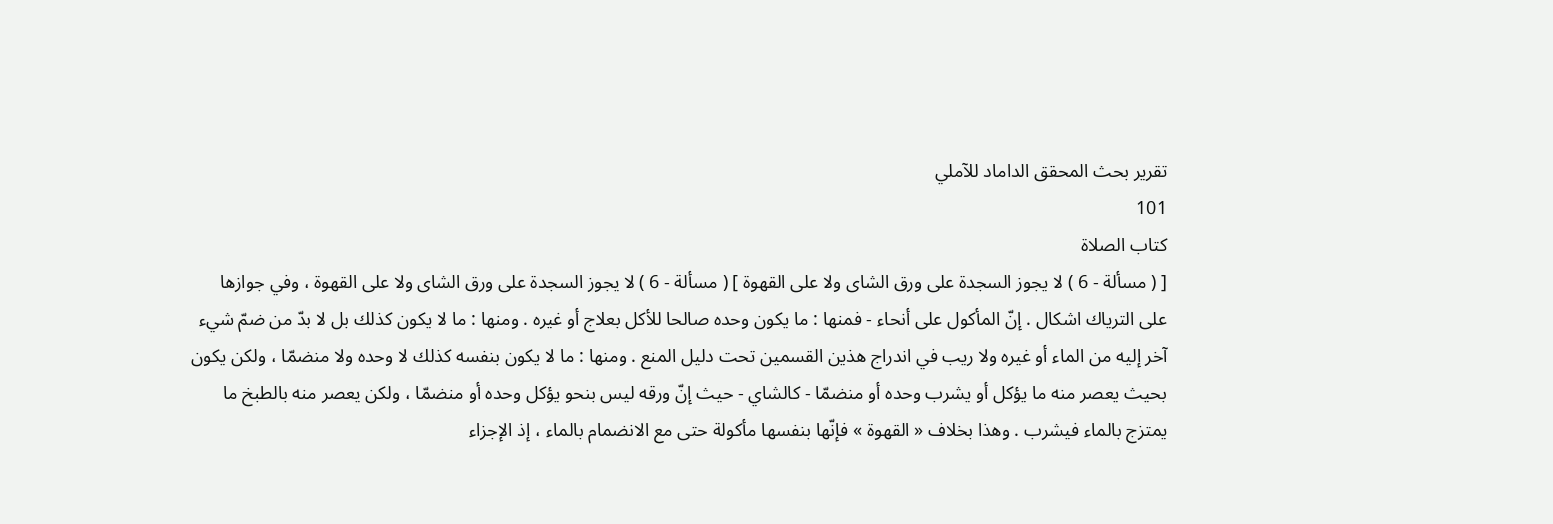تقرير بحث المحقق الداماد للآملي
101
كتاب الصلاة
[ ( مسألة - 6 ) لا يجوز السجدة على ورق الشاى ولا على القهوة ] ( مسألة - 6 ) لا يجوز السجدة على ورق الشاى ولا على القهوة ، وفي جوازها على الترياك اشكال . إنّ المأكول على أنحاء - فمنها : ما يكون وحده صالحا للأكل بعلاج أو غيره . ومنها : ما لا يكون كذلك بل لا بدّ من ضمّ شيء آخر إليه من الماء أو غيره ولا ريب في اندراج هذين القسمين تحت دليل المنع . ومنها : ما لا يكون بنفسه كذلك لا وحده ولا منضمّا ، ولكن يكون بحيث يعصر منه ما يؤكل أو يشرب وحده أو منضمّا - كالشاي - حيث إنّ ورقه ليس بنحو يؤكل وحده أو منضمّا ، ولكن يعصر منه بالطبخ ما يمتزج بالماء فيشرب . وهذا بخلاف « القهوة » فإنّها بنفسها مأكولة حتى مع الانضمام بالماء ، إذ الإجزاء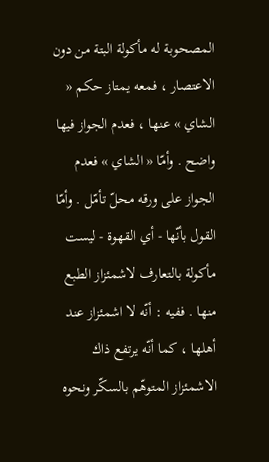المصحوبة له مأكولة البتة من دون الاعتصار ، فمعه يمتاز حكم « الشاي » عنها ، فعدم الجواز فيها واضح . وأمّا « الشاي » فعدم الجواز على ورقه محلّ تأمّل . وأمّا القول بأنّها - أي القهوة - ليست مأكولة بالتعارف لاشمئزاز الطبع منها . ففيه : أنّه لا اشمئزاز عند أهلها ، كما أنّه يرتفع ذاك الاشمئزاز المتوهّم بالسكّر ونحوه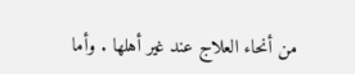من أنحاء العلاج عند غير أهلها . وأما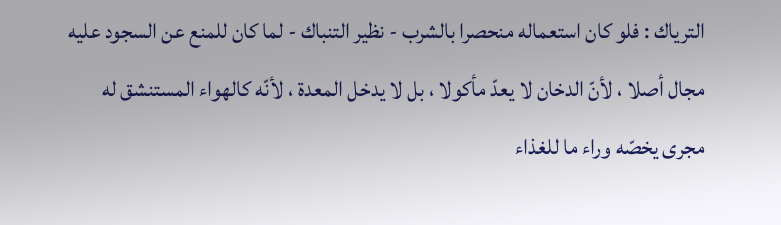الترياك : فلو كان استعماله منحصرا بالشرب - نظير التنباك - لما كان للمنع عن السجود عليه مجال أصلا ، لأنّ الدخان لا يعدّ مأكولا ، بل لا يدخل المعدة ، لأنّه كالهواء المستنشق له مجرى يخصّه وراء ما للغذاء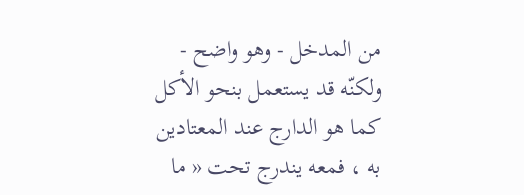من المدخل - وهو واضح - ولكنّه قد يستعمل بنحو الأكل كما هو الدارج عند المعتادين به ، فمعه يندرج تحت « ما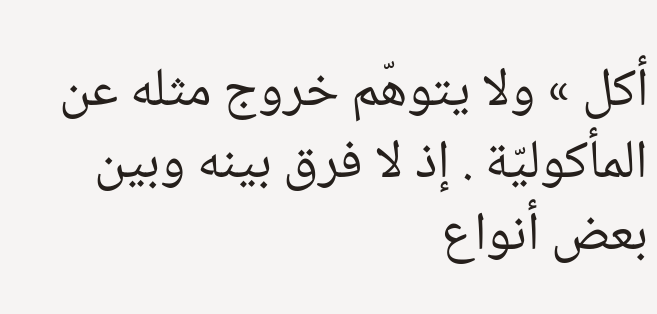أكل » ولا يتوهّم خروج مثله عن المأكوليّة . إذ لا فرق بينه وبين بعض أنواع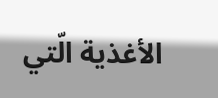الأغذية الّتي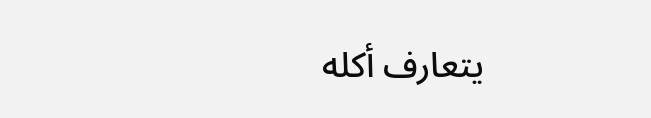يتعارف أكله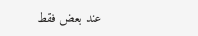عند بعض فقط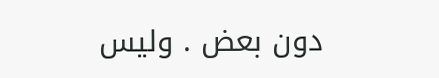دون بعض . وليس